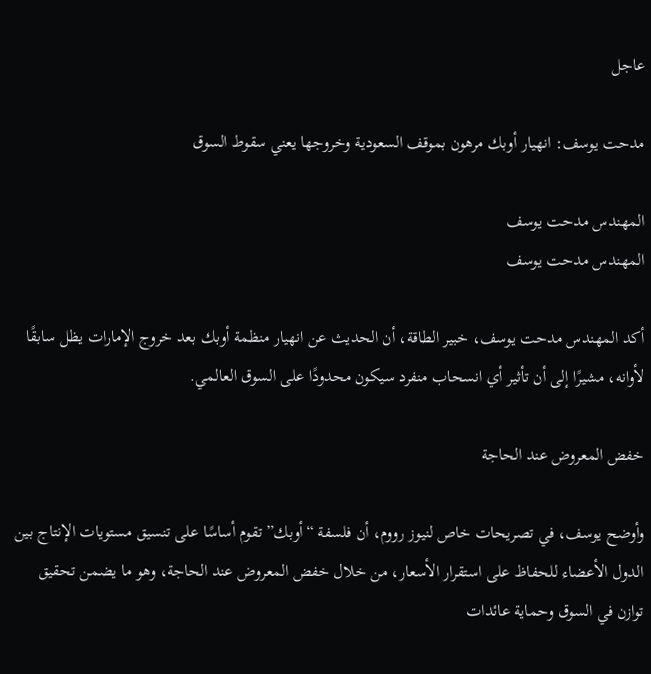عاجل

مدحت يوسف: انهيار أوبك مرهون بموقف السعودية وخروجها يعني سقوط السوق

المهندس مدحت يوسف
المهندس مدحت يوسف

أكد المهندس مدحت يوسف، خبير الطاقة، أن الحديث عن انهيار منظمة أوبك بعد خروج الإمارات يظل سابقًا لأوانه، مشيرًا إلى أن تأثير أي انسحاب منفرد سيكون محدودًا على السوق العالمي.

خفض المعروض عند الحاجة

وأوضح يوسف، في تصريحات خاص لنيوز رووم، أن فلسفة “أوبك” تقوم أساسًا على تنسيق مستويات الإنتاج بين الدول الأعضاء للحفاظ على استقرار الأسعار، من خلال خفض المعروض عند الحاجة، وهو ما يضمن تحقيق توازن في السوق وحماية عائدات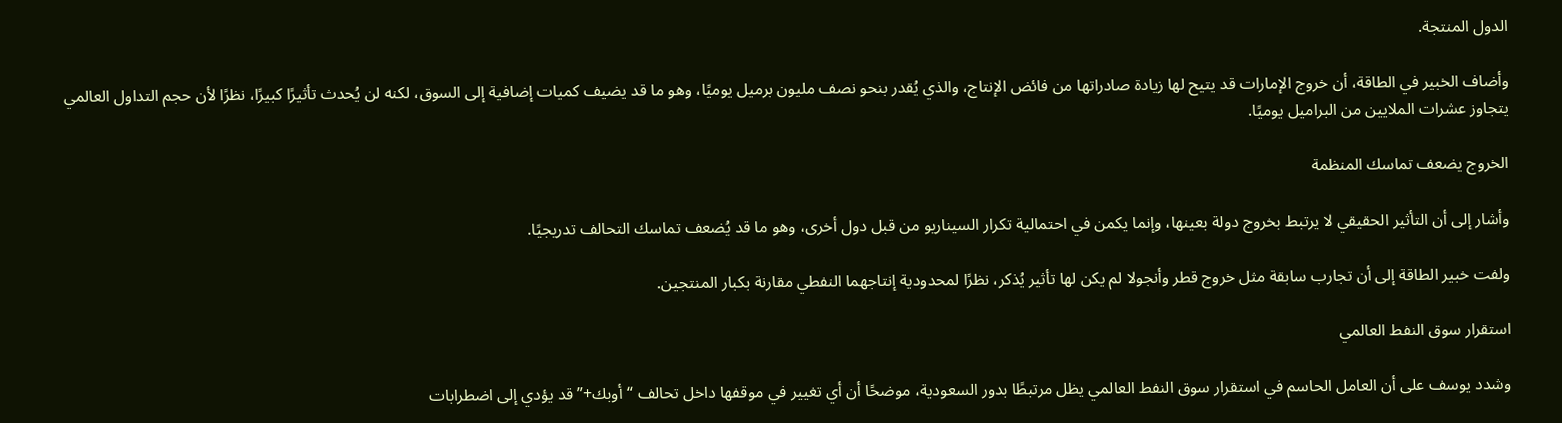الدول المنتجة.

وأضاف الخبير في الطاقة، أن خروج الإمارات قد يتيح لها زيادة صادراتها من فائض الإنتاج، والذي يُقدر بنحو نصف مليون برميل يوميًا، وهو ما قد يضيف كميات إضافية إلى السوق، لكنه لن يُحدث تأثيرًا كبيرًا، نظرًا لأن حجم التداول العالمي يتجاوز عشرات الملايين من البراميل يوميًا.

الخروج يضعف تماسك المنظمة

وأشار إلى أن التأثير الحقيقي لا يرتبط بخروج دولة بعينها، وإنما يكمن في احتمالية تكرار السيناريو من قبل دول أخرى، وهو ما قد يُضعف تماسك التحالف تدريجيًا.

ولفت خبير الطاقة إلى أن تجارب سابقة مثل خروج قطر وأنجولا لم يكن لها تأثير يُذكر، نظرًا لمحدودية إنتاجهما النفطي مقارنة بكبار المنتجين.

استقرار سوق النفط العالمي

وشدد يوسف على أن العامل الحاسم في استقرار سوق النفط العالمي يظل مرتبطًا بدور السعودية، موضحًا أن أي تغيير في موقفها داخل تحالف “أوبك+” قد يؤدي إلى اضطرابات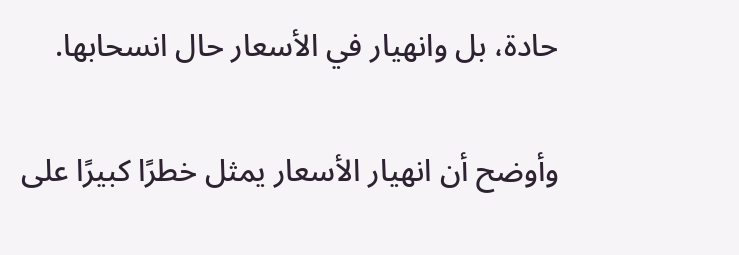حادة، بل وانهيار في الأسعار حال انسحابها.

وأوضح أن انهيار الأسعار يمثل خطرًا كبيرًا على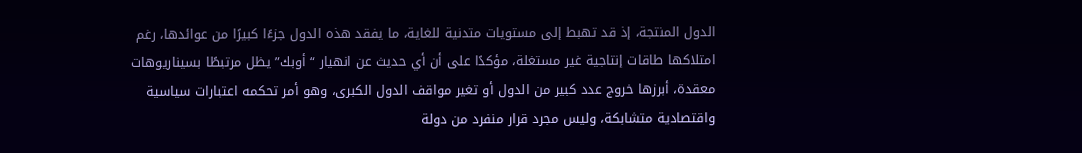الدول المنتجة، إذ قد تهبط إلى مستويات متدنية للغاية، ما يفقد هذه الدول جزءًا كبيرًا من عوائدها، رغم امتلاكها طاقات إنتاجية غير مستغلة، مؤكدًا على أن أي حديث عن انهيار “أوبك” يظل مرتبطًا بسيناريوهات معقدة، أبرزها خروج عدد كبير من الدول أو تغير مواقف الدول الكبرى، وهو أمر تحكمه اعتبارات سياسية واقتصادية متشابكة، وليس مجرد قرار منفرد من دولة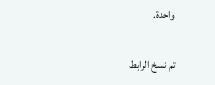واحدة.

تم نسخ الرابط